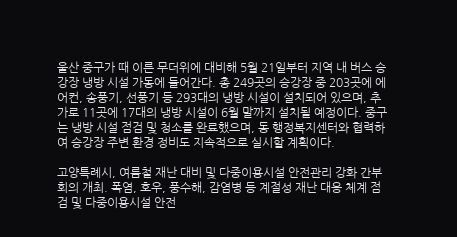울산 중구가 때 이른 무더위에 대비해 5월 21일부터 지역 내 버스 승강장 냉방 시설 가동에 들어간다. 총 249곳의 승강장 중 203곳에 에어컨, 송풍기, 선풍기 등 293대의 냉방 시설이 설치되어 있으며, 추가로 11곳에 17대의 냉방 시설이 6월 말까지 설치될 예정이다. 중구는 냉방 시설 점검 및 청소를 완료했으며, 동 행정복지센터와 협력하여 승강장 주변 환경 정비도 지속적으로 실시할 계획이다.

고양특례시, 여름철 재난 대비 및 다중이용시설 안전관리 강화 간부회의 개최. 폭염, 호우, 풍수해, 감염병 등 계절성 재난 대응 체계 점검 및 다중이용시설 안전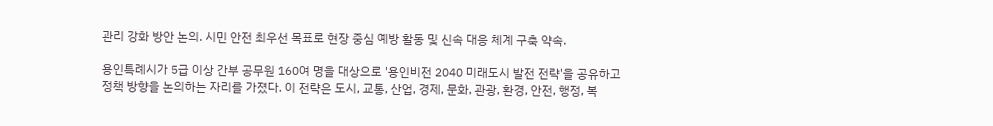관리 강화 방안 논의. 시민 안전 최우선 목표로 현장 중심 예방 활동 및 신속 대응 체계 구축 약속.

용인특례시가 5급 이상 간부 공무원 160여 명을 대상으로 '용인비전 2040 미래도시 발전 전략'을 공유하고 정책 방향을 논의하는 자리를 가졌다. 이 전략은 도시, 교통, 산업, 경제, 문화, 관광, 환경, 안전, 행정, 복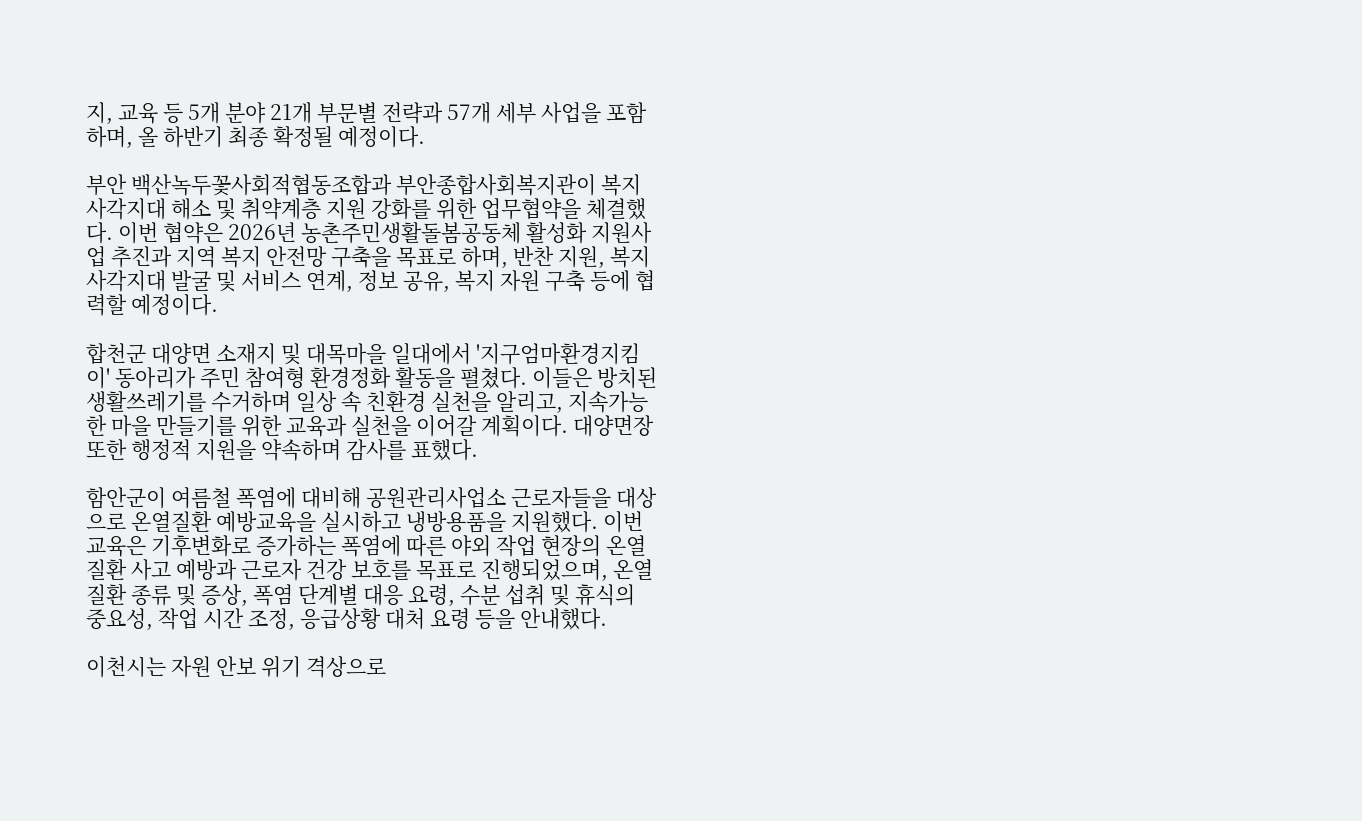지, 교육 등 5개 분야 21개 부문별 전략과 57개 세부 사업을 포함하며, 올 하반기 최종 확정될 예정이다.

부안 백산녹두꽃사회적협동조합과 부안종합사회복지관이 복지 사각지대 해소 및 취약계층 지원 강화를 위한 업무협약을 체결했다. 이번 협약은 2026년 농촌주민생활돌봄공동체 활성화 지원사업 추진과 지역 복지 안전망 구축을 목표로 하며, 반찬 지원, 복지 사각지대 발굴 및 서비스 연계, 정보 공유, 복지 자원 구축 등에 협력할 예정이다.

합천군 대양면 소재지 및 대목마을 일대에서 '지구엄마환경지킴이' 동아리가 주민 참여형 환경정화 활동을 펼쳤다. 이들은 방치된 생활쓰레기를 수거하며 일상 속 친환경 실천을 알리고, 지속가능한 마을 만들기를 위한 교육과 실천을 이어갈 계획이다. 대양면장 또한 행정적 지원을 약속하며 감사를 표했다.

함안군이 여름철 폭염에 대비해 공원관리사업소 근로자들을 대상으로 온열질환 예방교육을 실시하고 냉방용품을 지원했다. 이번 교육은 기후변화로 증가하는 폭염에 따른 야외 작업 현장의 온열질환 사고 예방과 근로자 건강 보호를 목표로 진행되었으며, 온열질환 종류 및 증상, 폭염 단계별 대응 요령, 수분 섭취 및 휴식의 중요성, 작업 시간 조정, 응급상황 대처 요령 등을 안내했다.

이천시는 자원 안보 위기 격상으로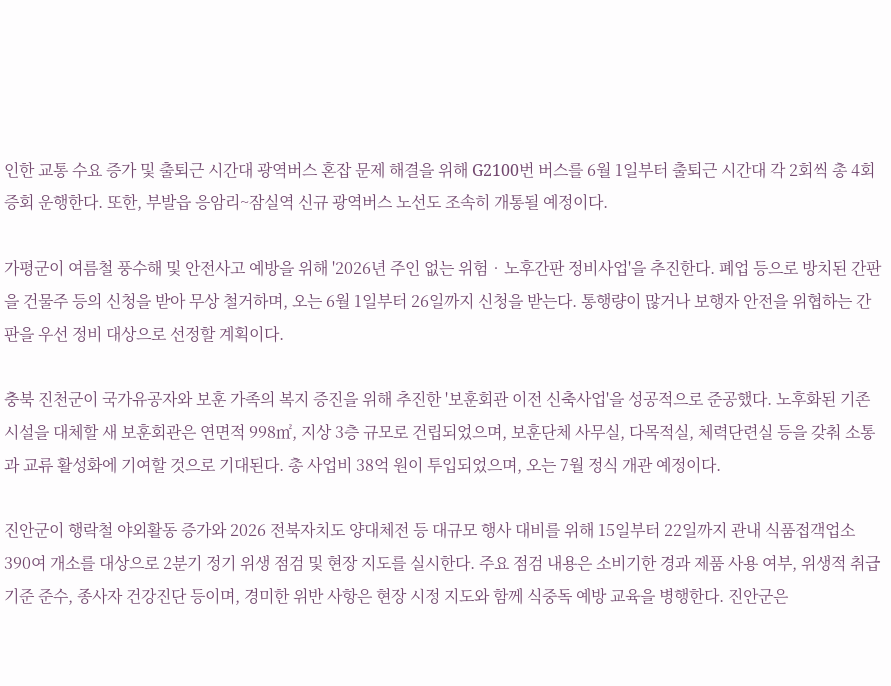인한 교통 수요 증가 및 출퇴근 시간대 광역버스 혼잡 문제 해결을 위해 G2100번 버스를 6월 1일부터 출퇴근 시간대 각 2회씩 총 4회 증회 운행한다. 또한, 부발읍 응암리~잠실역 신규 광역버스 노선도 조속히 개통될 예정이다.

가평군이 여름철 풍수해 및 안전사고 예방을 위해 '2026년 주인 없는 위험‧노후간판 정비사업'을 추진한다. 폐업 등으로 방치된 간판을 건물주 등의 신청을 받아 무상 철거하며, 오는 6월 1일부터 26일까지 신청을 받는다. 통행량이 많거나 보행자 안전을 위협하는 간판을 우선 정비 대상으로 선정할 계획이다.

충북 진천군이 국가유공자와 보훈 가족의 복지 증진을 위해 추진한 '보훈회관 이전 신축사업'을 성공적으로 준공했다. 노후화된 기존 시설을 대체할 새 보훈회관은 연면적 998㎡, 지상 3층 규모로 건립되었으며, 보훈단체 사무실, 다목적실, 체력단련실 등을 갖춰 소통과 교류 활성화에 기여할 것으로 기대된다. 총 사업비 38억 원이 투입되었으며, 오는 7월 정식 개관 예정이다.

진안군이 행락철 야외활동 증가와 2026 전북자치도 양대체전 등 대규모 행사 대비를 위해 15일부터 22일까지 관내 식품접객업소 390여 개소를 대상으로 2분기 정기 위생 점검 및 현장 지도를 실시한다. 주요 점검 내용은 소비기한 경과 제품 사용 여부, 위생적 취급 기준 준수, 종사자 건강진단 등이며, 경미한 위반 사항은 현장 시정 지도와 함께 식중독 예방 교육을 병행한다. 진안군은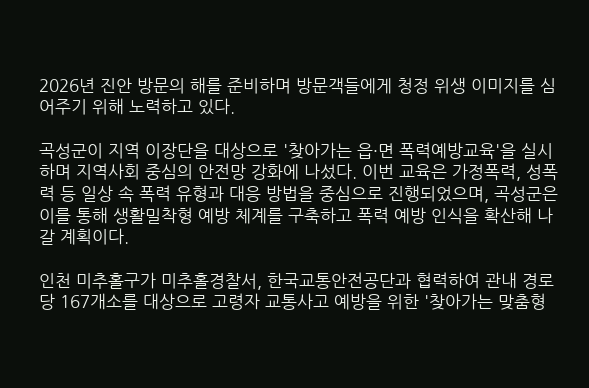2026년 진안 방문의 해를 준비하며 방문객들에게 청정 위생 이미지를 심어주기 위해 노력하고 있다.

곡성군이 지역 이장단을 대상으로 '찾아가는 읍·면 폭력예방교육'을 실시하며 지역사회 중심의 안전망 강화에 나섰다. 이번 교육은 가정폭력, 성폭력 등 일상 속 폭력 유형과 대응 방법을 중심으로 진행되었으며, 곡성군은 이를 통해 생활밀착형 예방 체계를 구축하고 폭력 예방 인식을 확산해 나갈 계획이다.

인천 미추홀구가 미추홀경찰서, 한국교통안전공단과 협력하여 관내 경로당 167개소를 대상으로 고령자 교통사고 예방을 위한 '찾아가는 맞춤형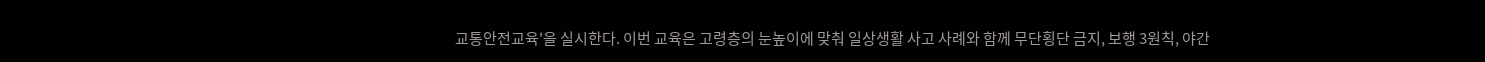교통안전교육'을 실시한다. 이번 교육은 고령층의 눈높이에 맞춰 일상생활 사고 사례와 함께 무단횡단 금지, 보행 3원칙, 야간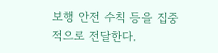보행 안전 수칙 등을 집중적으로 전달한다.